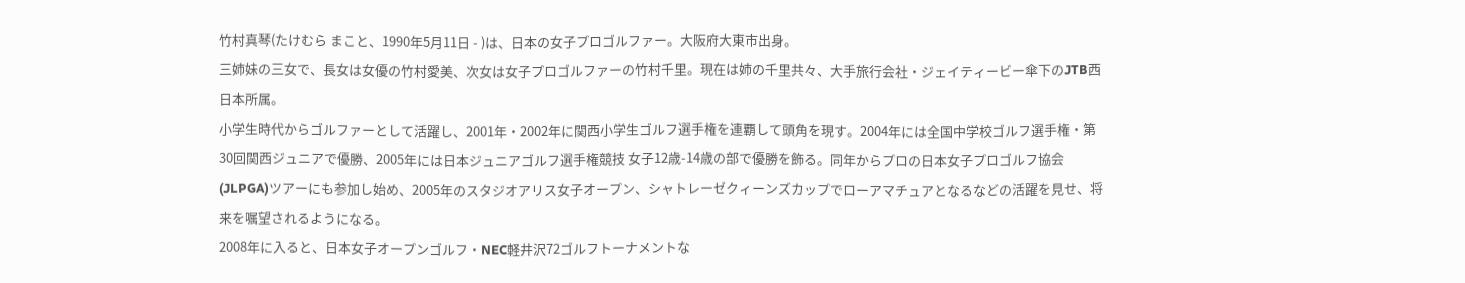竹村真琴(たけむら まこと、1990年5月11日 - )は、日本の女子プロゴルファー。大阪府大東市出身。
三姉妹の三女で、長女は女優の竹村愛美、次女は女子プロゴルファーの竹村千里。現在は姉の千里共々、大手旅行会社・ジェイティービー傘下のJTB西日本所属。
小学生時代からゴルファーとして活躍し、2001年・2002年に関西小学生ゴルフ選手権を連覇して頭角を現す。2004年には全国中学校ゴルフ選手権・第30回関西ジュニアで優勝、2005年には日本ジュニアゴルフ選手権競技 女子12歳-14歳の部で優勝を飾る。同年からプロの日本女子プロゴルフ協会(JLPGA)ツアーにも参加し始め、2005年のスタジオアリス女子オープン、シャトレーゼクィーンズカップでローアマチュアとなるなどの活躍を見せ、将来を嘱望されるようになる。
2008年に入ると、日本女子オープンゴルフ・NEC軽井沢72ゴルフトーナメントな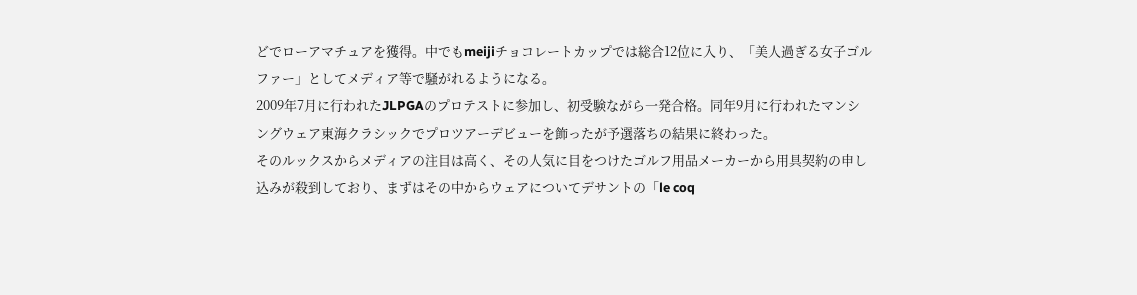どでローアマチュアを獲得。中でもmeijiチョコレートカップでは総合12位に入り、「美人過ぎる女子ゴルファー」としてメディア等で騒がれるようになる。
2009年7月に行われたJLPGAのプロテストに参加し、初受験ながら一発合格。同年9月に行われたマンシングウェア東海クラシックでプロツアーデビューを飾ったが予選落ちの結果に終わった。
そのルックスからメディアの注目は高く、その人気に目をつけたゴルフ用品メーカーから用具契約の申し込みが殺到しており、まずはその中からウェアについてデサントの「le coq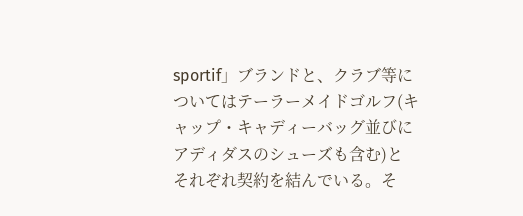sportif」ブランドと、クラブ等についてはテーラーメイドゴルフ(キャップ・キャディーバッグ並びにアディダスのシューズも含む)と それぞれ契約を結んでいる。そ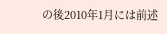の後2010年1月には前述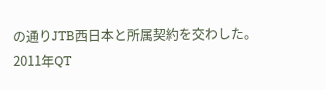の通りJTB西日本と所属契約を交わした。
2011年QT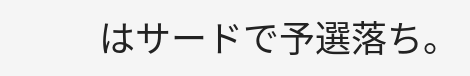はサードで予選落ち。